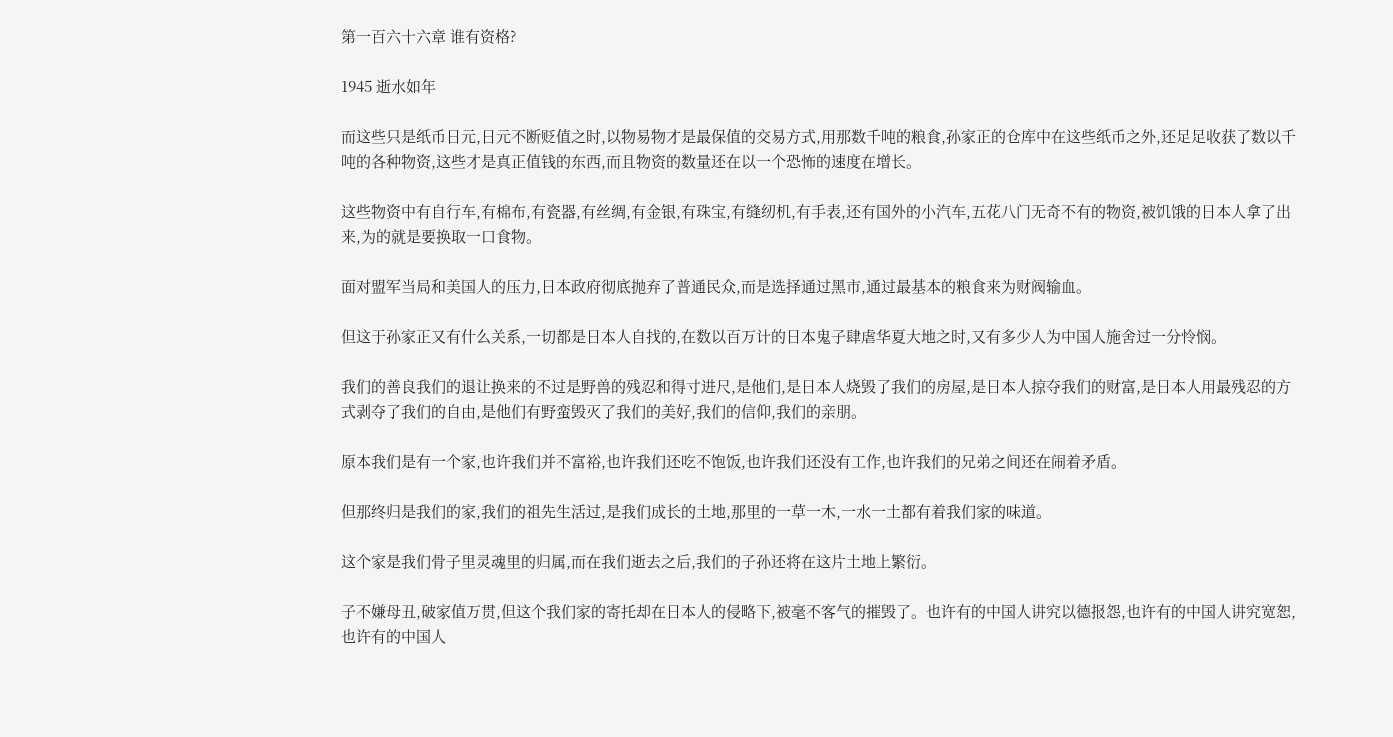第一百六十六章 谁有资格?

1945 逝水如年

而这些只是纸币日元,日元不断贬值之时,以物易物才是最保值的交易方式,用那数千吨的粮食,孙家正的仓库中在这些纸币之外,还足足收获了数以千吨的各种物资,这些才是真正值钱的东西,而且物资的数量还在以一个恐怖的速度在增长。

这些物资中有自行车,有棉布,有瓷器,有丝绸,有金银,有珠宝,有缝纫机,有手表,还有国外的小汽车,五花八门无奇不有的物资,被饥饿的日本人拿了出来,为的就是要换取一口食物。

面对盟军当局和美国人的压力,日本政府彻底抛弃了普通民众,而是选择通过黑市,通过最基本的粮食来为财阀输血。

但这于孙家正又有什么关系,一切都是日本人自找的,在数以百万计的日本鬼子肆虐华夏大地之时,又有多少人为中国人施舍过一分怜悯。

我们的善良我们的退让换来的不过是野兽的残忍和得寸进尺,是他们,是日本人烧毁了我们的房屋,是日本人掠夺我们的财富,是日本人用最残忍的方式剥夺了我们的自由,是他们有野蛮毁灭了我们的美好,我们的信仰,我们的亲朋。

原本我们是有一个家,也许我们并不富裕,也许我们还吃不饱饭,也许我们还没有工作,也许我们的兄弟之间还在闹着矛盾。

但那终归是我们的家,我们的祖先生活过,是我们成长的土地,那里的一草一木,一水一土都有着我们家的味道。

这个家是我们骨子里灵魂里的归属,而在我们逝去之后,我们的子孙还将在这片土地上繁衍。

子不嫌母丑,破家值万贯,但这个我们家的寄托却在日本人的侵略下,被毫不客气的摧毁了。也许有的中国人讲究以德报怨,也许有的中国人讲究宽恕,也许有的中国人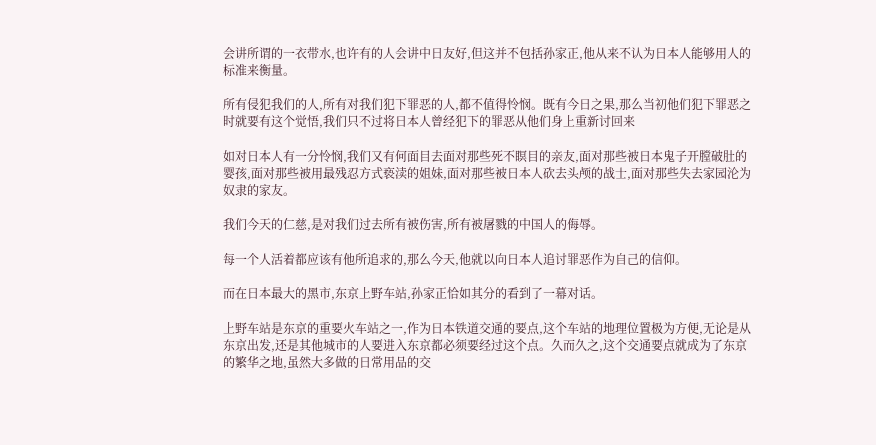会讲所谓的一衣带水,也许有的人会讲中日友好,但这并不包括孙家正,他从来不认为日本人能够用人的标准来衡量。

所有侵犯我们的人,所有对我们犯下罪恶的人,都不值得怜悯。既有今日之果,那么当初他们犯下罪恶之时就要有这个觉悟,我们只不过将日本人曾经犯下的罪恶从他们身上重新讨回来

如对日本人有一分怜悯,我们又有何面目去面对那些死不瞑目的亲友,面对那些被日本鬼子开膛破肚的婴孩,面对那些被用最残忍方式亵渎的姐妹,面对那些被日本人砍去头颅的战士,面对那些失去家园沦为奴隶的家友。

我们今天的仁慈,是对我们过去所有被伤害,所有被屠戮的中国人的侮辱。

每一个人活着都应该有他所追求的,那么今天,他就以向日本人追讨罪恶作为自己的信仰。

而在日本最大的黑市,东京上野车站,孙家正恰如其分的看到了一幕对话。

上野车站是东京的重要火车站之一,作为日本铁道交通的要点,这个车站的地理位置极为方便,无论是从东京出发,还是其他城市的人要进入东京都必须要经过这个点。久而久之,这个交通要点就成为了东京的繁华之地,虽然大多做的日常用品的交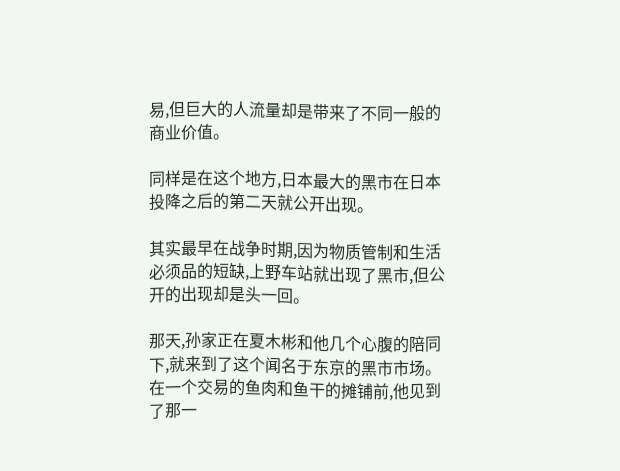易,但巨大的人流量却是带来了不同一般的商业价值。

同样是在这个地方,日本最大的黑市在日本投降之后的第二天就公开出现。

其实最早在战争时期,因为物质管制和生活必须品的短缺,上野车站就出现了黑市,但公开的出现却是头一回。

那天,孙家正在夏木彬和他几个心腹的陪同下,就来到了这个闻名于东京的黑市市场。在一个交易的鱼肉和鱼干的摊铺前,他见到了那一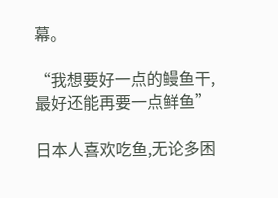幕。

“我想要好一点的鳗鱼干,最好还能再要一点鲜鱼”

日本人喜欢吃鱼,无论多困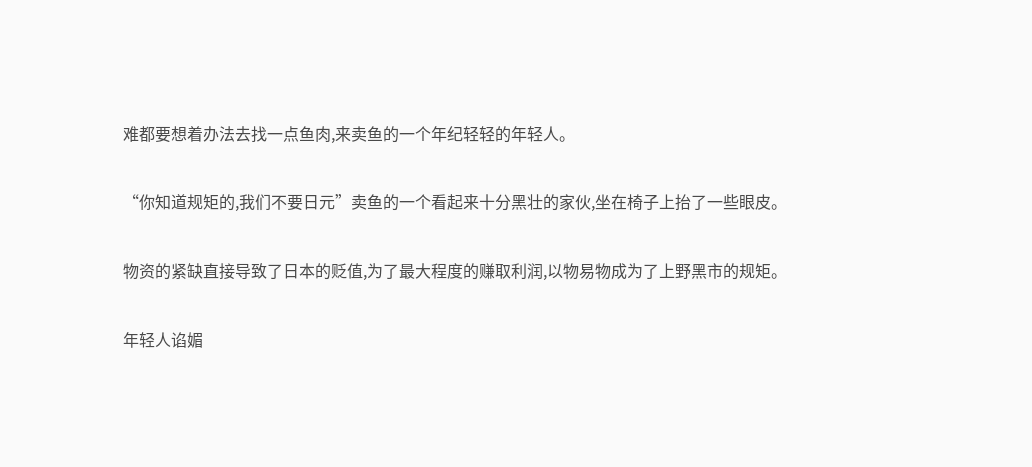难都要想着办法去找一点鱼肉,来卖鱼的一个年纪轻轻的年轻人。

“你知道规矩的,我们不要日元”卖鱼的一个看起来十分黑壮的家伙,坐在椅子上抬了一些眼皮。

物资的紧缺直接导致了日本的贬值,为了最大程度的赚取利润,以物易物成为了上野黑市的规矩。

年轻人谄媚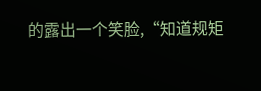的露出一个笑脸,“知道规矩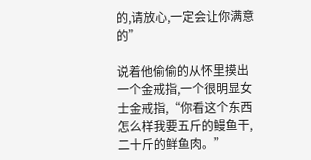的,请放心,一定会让你满意的”

说着他偷偷的从怀里摸出一个金戒指,一个很明显女士金戒指,“你看这个东西怎么样我要五斤的鳗鱼干,二十斤的鲜鱼肉。”